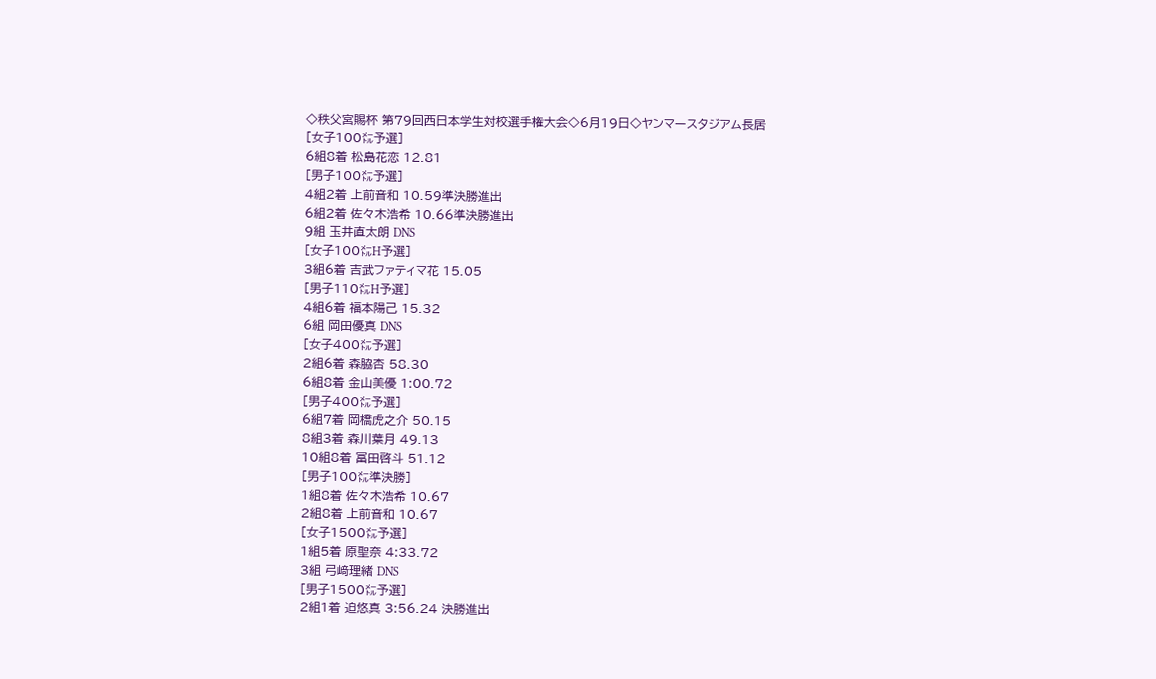◇秩父宮賜杯 第79回西日本学生対校選手権大会◇6月19日◇ヤンマースタジアム長居
[女子100㍍予選]
6組8着 松島花恋 12.81
[男子100㍍予選]
4組2着 上前音和 10.59準決勝進出
6組2着 佐々木浩希 10.66準決勝進出
9組 玉井直太朗 DNS
[女子100㍍H予選]
3組6着 吉武ファティマ花 15.05
[男子110㍍H予選]
4組6着 福本陽己 15.32
6組 岡田優真 DNS
[女子400㍍予選]
2組6着 森脇杏 58.30
6組8着 金山美優 1:00.72
[男子400㍍予選]
6組7着 岡橋虎之介 50.15
8組3着 森川葉月 49.13
10組8着 冨田啓斗 51.12
[男子100㍍準決勝]
1組8着 佐々木浩希 10.67
2組8着 上前音和 10.67
[女子1500㍍予選]
1組5着 原聖奈 4:33.72
3組 弓﨑理緒 DNS
[男子1500㍍予選]
2組1着 迫悠真 3:56.24 決勝進出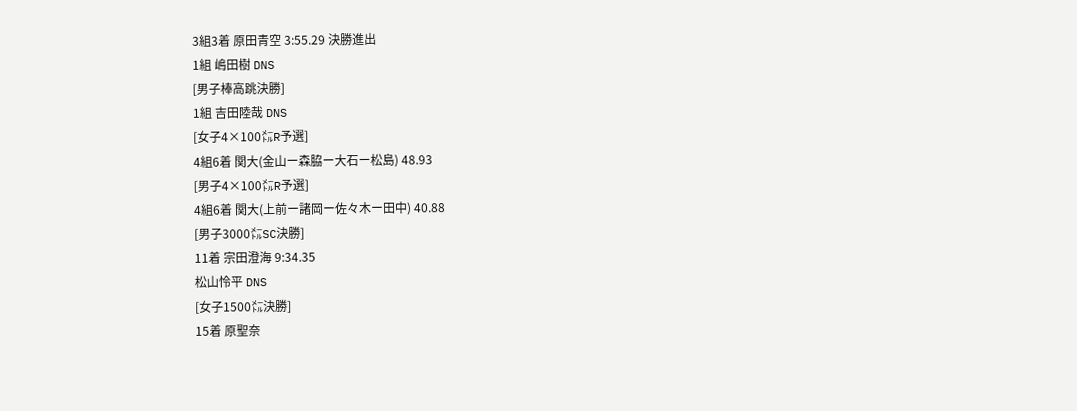3組3着 原田青空 3:55.29 決勝進出
1組 嶋田樹 DNS
[男子棒高跳決勝]
1組 吉田陸哉 DNS
[女子4×100㍍R予選]
4組6着 関大(金山ー森脇ー大石ー松島) 48.93
[男子4×100㍍R予選]
4組6着 関大(上前ー諸岡ー佐々木ー田中) 40.88
[男子3000㍍SC決勝]
11着 宗田澄海 9:34.35
松山怜平 DNS
[女子1500㍍決勝]
15着 原聖奈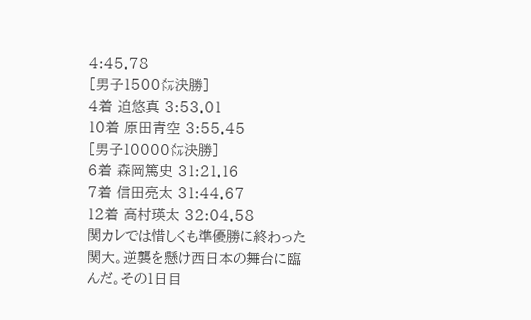4:45.78
[男子1500㍍決勝]
4着 迫悠真 3:53.01
10着 原田青空 3:55.45
[男子10000㍍決勝]
6着 森岡篤史 31:21.16
7着 信田亮太 31:44.67
12着 高村瑛太 32:04.58
関カレでは惜しくも準優勝に終わった関大。逆襲を懸け西日本の舞台に臨んだ。その1日目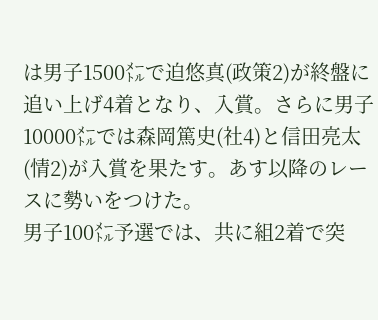は男子1500㍍で迫悠真(政策2)が終盤に追い上げ4着となり、入賞。さらに男子10000㍍では森岡篤史(社4)と信田亮太(情2)が入賞を果たす。あす以降のレースに勢いをつけた。
男子100㍍予選では、共に組2着で突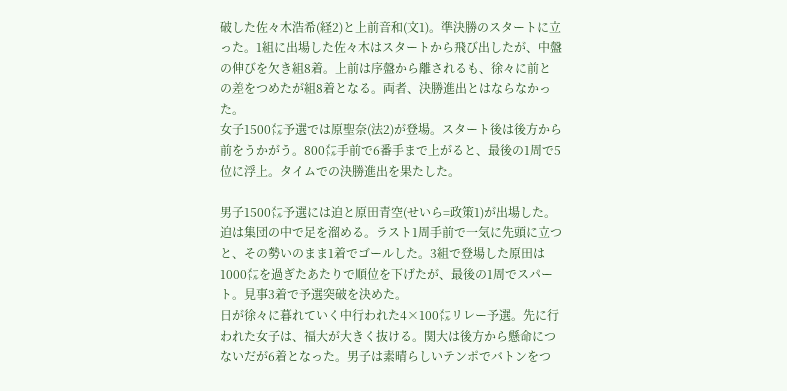破した佐々木浩希(経2)と上前音和(文1)。準決勝のスタートに立った。1組に出場した佐々木はスタートから飛び出したが、中盤の伸びを欠き組8着。上前は序盤から離されるも、徐々に前との差をつめたが組8着となる。両者、決勝進出とはならなかった。
女子1500㍍予選では原聖奈(法2)が登場。スタート後は後方から前をうかがう。800㍍手前で6番手まで上がると、最後の1周で5位に浮上。タイムでの決勝進出を果たした。

男子1500㍍予選には迫と原田青空(せいら=政策1)が出場した。迫は集団の中で足を溜める。ラスト1周手前で一気に先頭に立つと、その勢いのまま1着でゴールした。3組で登場した原田は1000㍍を過ぎたあたりで順位を下げたが、最後の1周でスパート。見事3着で予選突破を決めた。
日が徐々に暮れていく中行われた4×100㍍リレー予選。先に行われた女子は、福大が大きく抜ける。関大は後方から懸命につないだが6着となった。男子は素晴らしいテンポでバトンをつ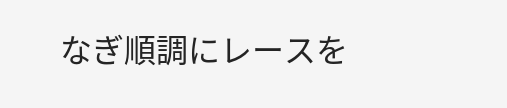なぎ順調にレースを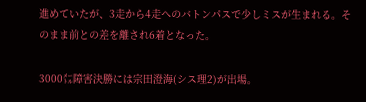進めていたが、3走から4走へのバトンパスで少しミスが生まれる。そのまま前との差を離され6着となった。

3000㍍障害決勝には宗田澄海(シス理2)が出場。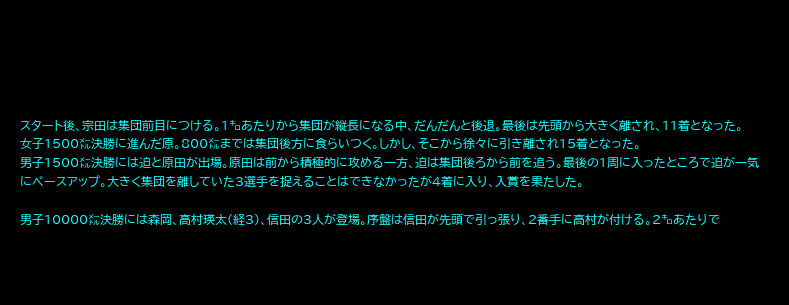スタート後、宗田は集団前目につける。1㌔あたりから集団が縦長になる中、だんだんと後退。最後は先頭から大きく離され、11着となった。
女子1500㍍決勝に進んだ原。800㍍までは集団後方に食らいつく。しかし、そこから徐々に引き離され15着となった。
男子1500㍍決勝には迫と原田が出場。原田は前から積極的に攻める一方、迫は集団後ろから前を追う。最後の1周に入ったところで迫が一気にペースアップ。大きく集団を離していた3選手を捉えることはできなかったが4着に入り、入賞を果たした。

男子10000㍍決勝には森岡、高村瑛太(経3)、信田の3人が登場。序盤は信田が先頭で引っ張り、2番手に高村が付ける。2㌔あたりで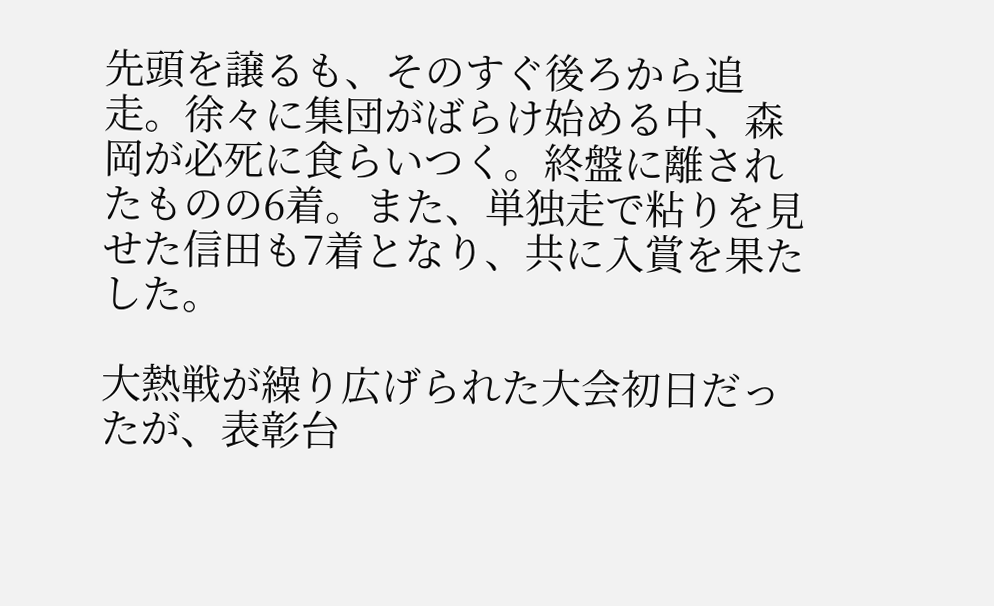先頭を譲るも、そのすぐ後ろから追走。徐々に集団がばらけ始める中、森岡が必死に食らいつく。終盤に離されたものの6着。また、単独走で粘りを見せた信田も7着となり、共に入賞を果たした。

大熱戦が繰り広げられた大会初日だったが、表彰台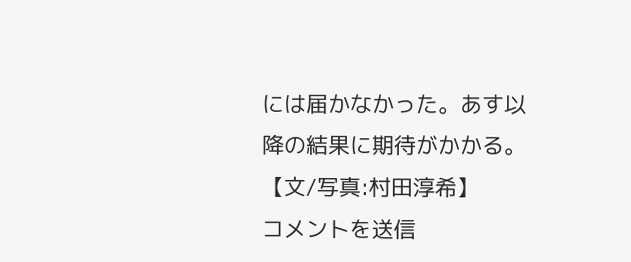には届かなかった。あす以降の結果に期待がかかる。【文/写真:村田淳希】
コメントを送信